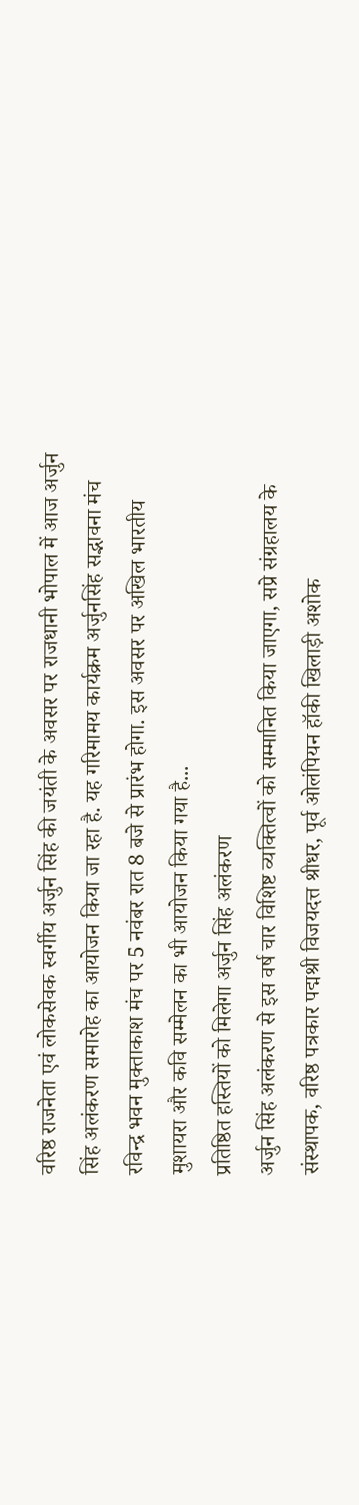वरिष्ठ राजनेता एवं लोकसेवक स्वर्गीय अर्जुन सिंह की जयंती के अवसर पर राजधानी भोपाल में आज अर्जुन सिंह अलंकरण समारोह का आयोजन किया जा रहा है. यह गरिमामय कार्यक्रम अर्जुनसिंह सद्भावना मंच रविन्द्र भवन मुक्ताकाश मंच पर 5 नवंबर रात 8 बजे से प्रारंभ होगा. इस अवसर पर अखिल भारतीय मुशायरा और कवि सम्मेलन का भी आयोजन किया गया है...
प्रतिष्ठित हस्तियों को मिलेगा अर्जुन सिंह अलंकरण
अर्जुन सिंह अलंकरण से इस वर्ष चार विशिष्ट व्यक्तित्वों को सम्मानित किया जाएगा, सप्रे संग्रहालय के संस्थापक, वरिष्ठ पत्रकार पद्मश्री विजयदत्त श्रीधर, पूर्व ओलंपियन हॉकी खिलाड़ी अशोक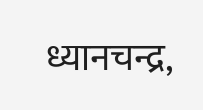ध्यानचन्द्र,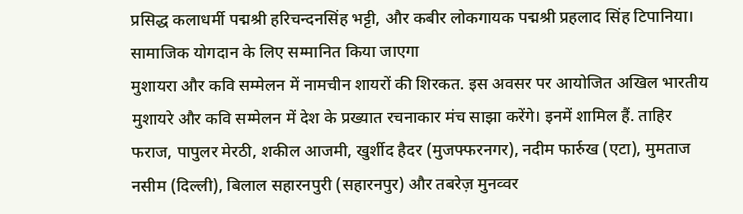प्रसिद्ध कलाधर्मी पद्मश्री हरिचन्दनसिंह भट्टी, और कबीर लोकगायक पद्मश्री प्रहलाद सिंह टिपानिया।
सामाजिक योगदान के लिए सम्मानित किया जाएगा
मुशायरा और कवि सम्मेलन में नामचीन शायरों की शिरकत. इस अवसर पर आयोजित अखिल भारतीय मुशायरे और कवि सम्मेलन में देश के प्रख्यात रचनाकार मंच साझा करेंगे। इनमें शामिल हैं. ताहिर फराज, पापुलर मेरठी, शकील आजमी, खुर्शीद हैदर (मुजफ्फरनगर), नदीम फार्रुख (एटा), मुमताज नसीम (दिल्ली), बिलाल सहारनपुरी (सहारनपुर) और तबरेज़ मुनव्वर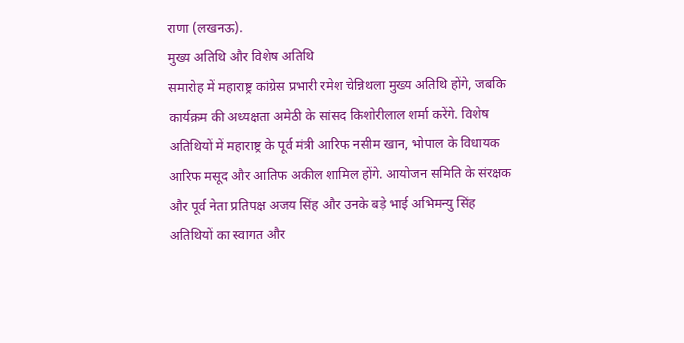राणा (लखनऊ).
मुख्य अतिथि और विशेष अतिथि
समारोह में महाराष्ट्र कांग्रेस प्रभारी रमेश चेन्निथला मुख्य अतिथि होंगे, जबकि कार्यक्रम की अध्यक्षता अमेठी के सांसद किशोरीलाल शर्मा करेंगे. विशेष अतिथियों में महाराष्ट्र के पूर्व मंत्री आरिफ नसीम खान, भोपाल के विधायक आरिफ मसूद और आतिफ अकील शामिल होंगे. आयोजन समिति के संरक्षक और पूर्व नेता प्रतिपक्ष अजय सिंह और उनके बड़े भाई अभिमन्यु सिंह अतिथियों का स्वागत और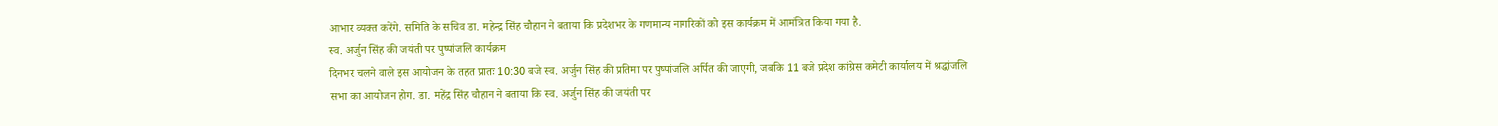आभार व्यक्त करेंगे. समिति के सचिव डा. महेन्द्र सिंह चौहान ने बताया कि प्रदेशभर के गणमान्य नागरिकों को इस कार्यक्रम में आमंत्रित किया गया है.
स्व. अर्जुन सिंह की जयंती पर पुष्पांजलि कार्यक्रम
दिनभर चलने वाले इस आयोजन के तहत प्रातः 10:30 बजे स्व. अर्जुन सिंह की प्रतिमा पर पुष्पांजलि अर्पित की जाएगी, जबकि 11 बजे प्रदेश कांग्रेस कमेटी कार्यालय में श्रद्धांजलि सभा का आयोजन होग. डा. महेंद्र सिंह चौहान ने बताया कि स्व. अर्जुन सिंह की जयंती पर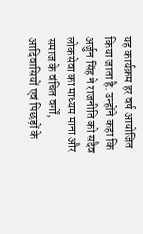यह कार्यक्रम हर वर्ष आयोजित किया जाता है. उन्होंने कहा कि अर्जुन सिंह ने राजनीति को सदैव लोकसेवा का माध्यम माना और समाज के वंचित वर्गों, आदिवासियों एवं पिछड़ों के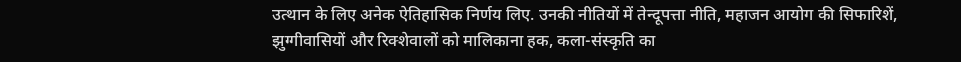उत्थान के लिए अनेक ऐतिहासिक निर्णय लिए. उनकी नीतियों में तेन्दूपत्ता नीति, महाजन आयोग की सिफारिशें, झुग्गीवासियों और रिक्शेवालों को मालिकाना हक, कला-संस्कृति का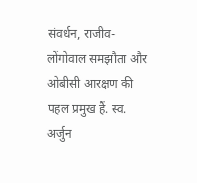संवर्धन, राजीव-लोंगोवाल समझौता और ओबीसी आरक्षण की पहल प्रमुख हैं. स्व. अर्जुन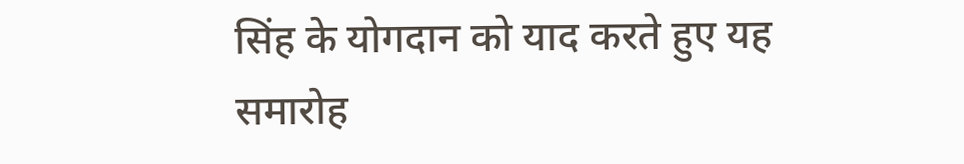सिंह के योगदान को याद करते हुए यह समारोह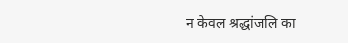न केवल श्रद्धांजलि का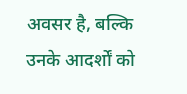अवसर है, बल्कि उनके आदर्शों को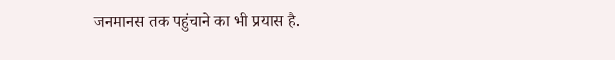जनमानस तक पहुंचाने का भी प्रयास है.